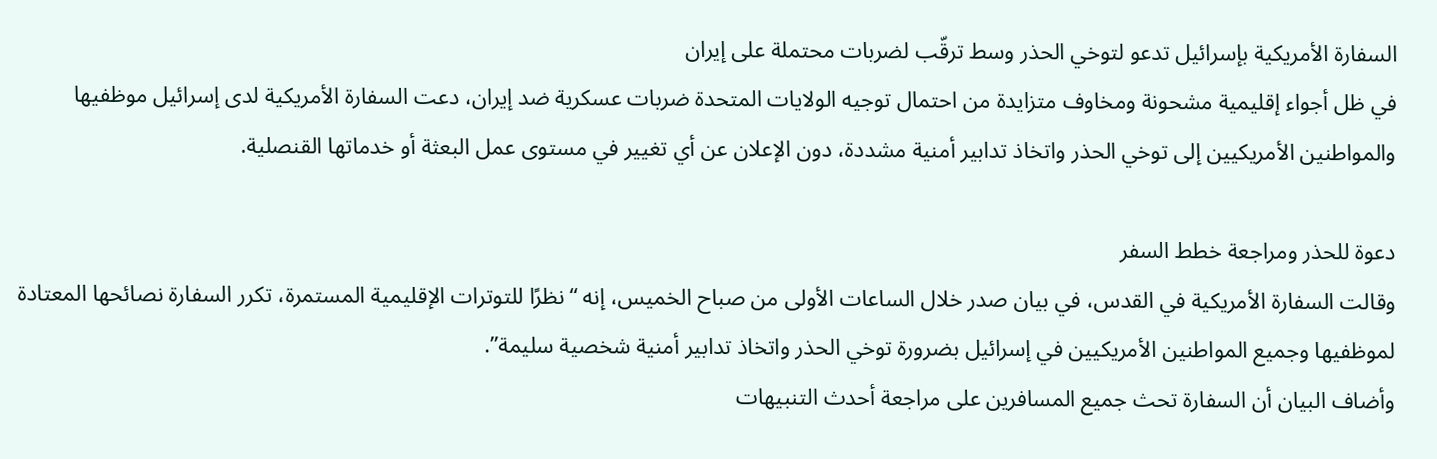السفارة الأمريكية بإسرائيل تدعو لتوخي الحذر وسط ترقّب لضربات محتملة على إيران
في ظل أجواء إقليمية مشحونة ومخاوف متزايدة من احتمال توجيه الولايات المتحدة ضربات عسكرية ضد إيران، دعت السفارة الأمريكية لدى إسرائيل موظفيها والمواطنين الأمريكيين إلى توخي الحذر واتخاذ تدابير أمنية مشددة، دون الإعلان عن أي تغيير في مستوى عمل البعثة أو خدماتها القنصلية.

دعوة للحذر ومراجعة خطط السفر
وقالت السفارة الأمريكية في القدس، في بيان صدر خلال الساعات الأولى من صباح الخميس، إنه “نظرًا للتوترات الإقليمية المستمرة، تكرر السفارة نصائحها المعتادة لموظفيها وجميع المواطنين الأمريكيين في إسرائيل بضرورة توخي الحذر واتخاذ تدابير أمنية شخصية سليمة”.
وأضاف البيان أن السفارة تحث جميع المسافرين على مراجعة أحدث التنبيهات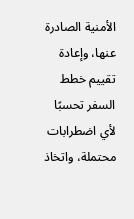الأمنية الصادرة عنها، وإعادة تقييم خطط السفر تحسبًا لأي اضطرابات محتملة، واتخاذ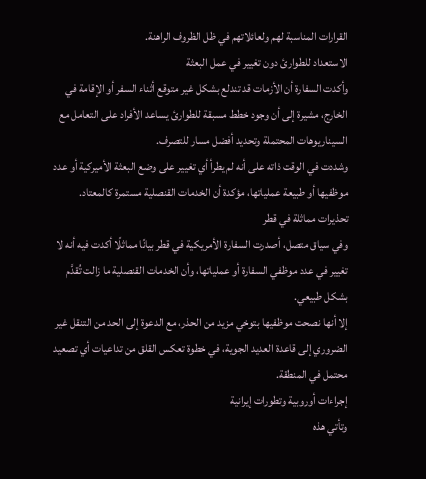القرارات المناسبة لهم ولعائلاتهم في ظل الظروف الراهنة.
الاستعداد للطوارئ دون تغيير في عمل البعثة
وأكدت السفارة أن الأزمات قد تندلع بشكل غير متوقع أثناء السفر أو الإقامة في الخارج، مشيرة إلى أن وجود خطط مسبقة للطوارئ يساعد الأفراد على التعامل مع السيناريوهات المحتملة وتحديد أفضل مسار للتصرف.
وشددت في الوقت ذاته على أنه لم يطرأ أي تغيير على وضع البعثة الأميركية أو عدد موظفيها أو طبيعة عملياتها، مؤكدة أن الخدمات القنصلية مستمرة كالمعتاد.
تحذيرات مماثلة في قطر
وفي سياق متصل، أصدرت السفارة الأمريكية في قطر بيانًا مماثلًا أكدت فيه أنه لا تغيير في عدد موظفي السفارة أو عملياتها، وأن الخدمات القنصلية ما زالت تُقدَّم بشكل طبيعي.
إلا أنها نصحت موظفيها بتوخي مزيد من الحذر، مع الدعوة إلى الحد من التنقل غير الضروري إلى قاعدة العديد الجوية، في خطوة تعكس القلق من تداعيات أي تصعيد محتمل في المنطقة.
إجراءات أوروبية وتطورات إيرانية
وتأتي هذه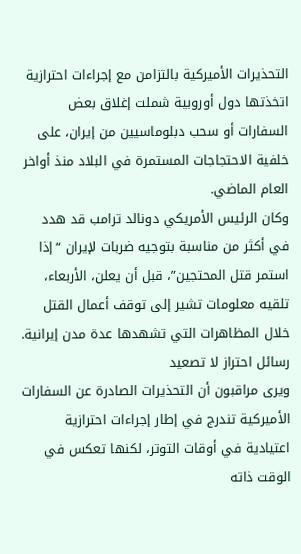التحذيرات الأميركية بالتزامن مع إجراءات احترازية اتخذتها دول أوروبية شملت إغلاق بعض السفارات أو سحب دبلوماسيين من إيران، على خلفية الاحتجاجات المستمرة في البلاد منذ أواخر العام الماضي.
وكان الرئيس الأمريكي دونالد ترامب قد هدد في أكثر من مناسبة بتوجيه ضربات لإيران “إذا استمر قتل المحتجين”، قبل أن يعلن، الأربعاء، تلقيه معلومات تشير إلى توقف أعمال القتل خلال المظاهرات التي تشهدها عدة مدن إيرانية.
رسائل احتراز لا تصعيد
ويرى مراقبون أن التحذيرات الصادرة عن السفارات الأميركية تندرج في إطار إجراءات احترازية اعتيادية في أوقات التوتر، لكنها تعكس في الوقت ذاته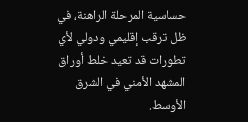حساسية المرحلة الراهنة، في ظل ترقب إقليمي ودولي لأي تطورات قد تعيد خلط أوراق المشهد الأمني في الشرق الأوسط.